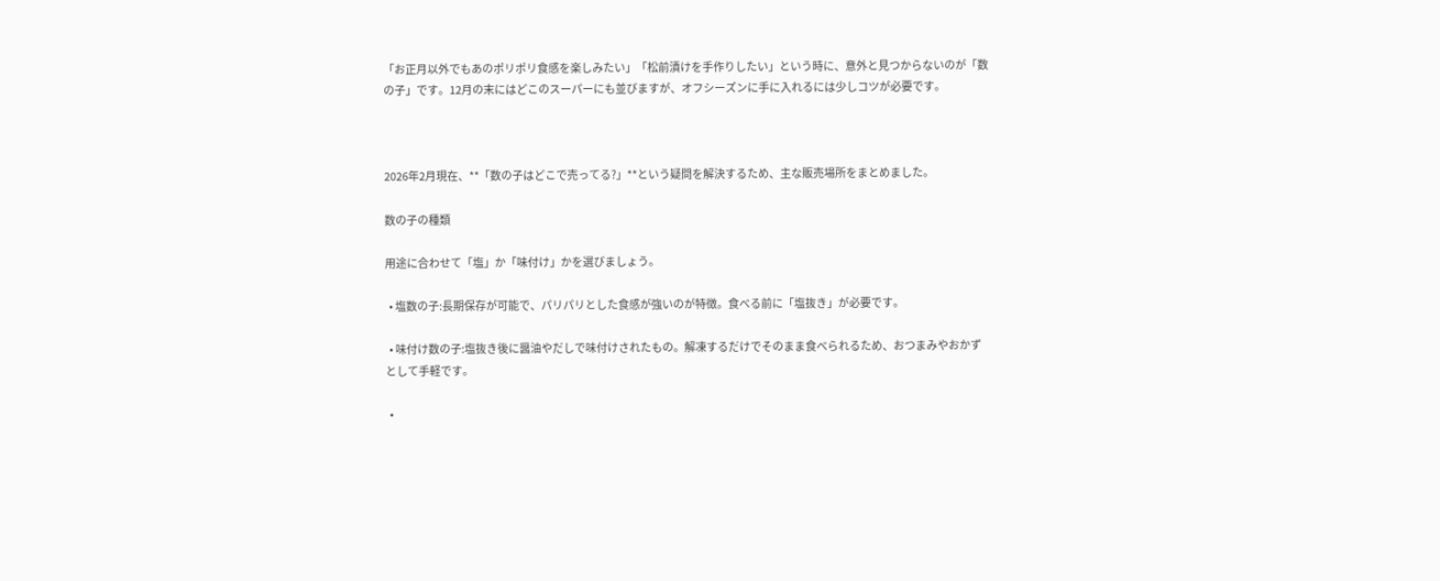「お正月以外でもあのポリポリ食感を楽しみたい」「松前漬けを手作りしたい」という時に、意外と見つからないのが「数の子」です。12月の末にはどこのスーパーにも並びますが、オフシーズンに手に入れるには少しコツが必要です。



2026年2月現在、**「数の子はどこで売ってる?」**という疑問を解決するため、主な販売場所をまとめました。

数の子の種類

用途に合わせて「塩」か「味付け」かを選びましょう。

  • 塩数の子:長期保存が可能で、パリパリとした食感が強いのが特徴。食べる前に「塩抜き」が必要です。

  • 味付け数の子:塩抜き後に醤油やだしで味付けされたもの。解凍するだけでそのまま食べられるため、おつまみやおかずとして手軽です。

  •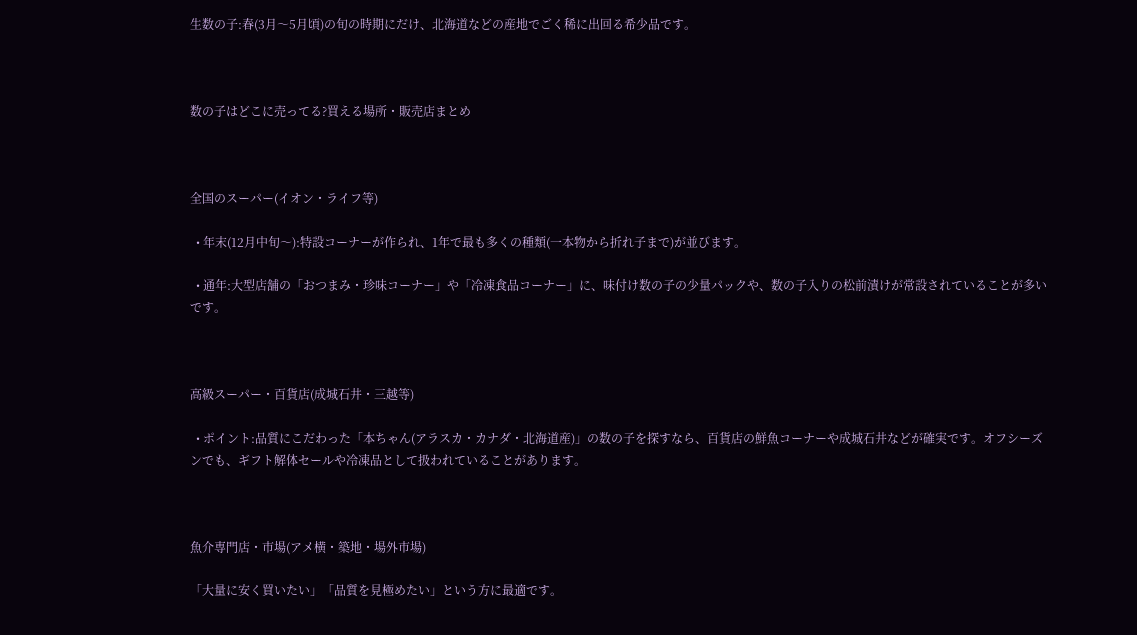生数の子:春(3月〜5月頃)の旬の時期にだけ、北海道などの産地でごく稀に出回る希少品です。



数の子はどこに売ってる?買える場所・販売店まとめ



全国のスーパー(イオン・ライフ等)

  • 年末(12月中旬〜):特設コーナーが作られ、1年で最も多くの種類(一本物から折れ子まで)が並びます。

  • 通年:大型店舗の「おつまみ・珍味コーナー」や「冷凍食品コーナー」に、味付け数の子の少量パックや、数の子入りの松前漬けが常設されていることが多いです。



高級スーパー・百貨店(成城石井・三越等)

  • ポイント:品質にこだわった「本ちゃん(アラスカ・カナダ・北海道産)」の数の子を探すなら、百貨店の鮮魚コーナーや成城石井などが確実です。オフシーズンでも、ギフト解体セールや冷凍品として扱われていることがあります。



魚介専門店・市場(アメ横・築地・場外市場)

「大量に安く買いたい」「品質を見極めたい」という方に最適です。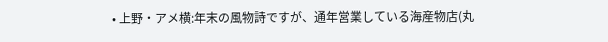• 上野・アメ横:年末の風物詩ですが、通年営業している海産物店(丸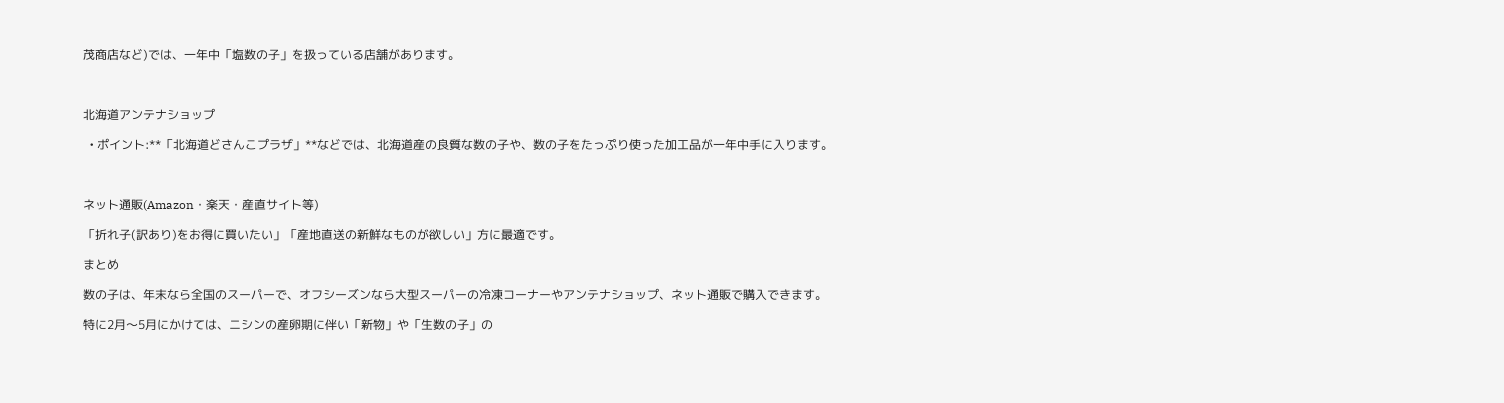茂商店など)では、一年中「塩数の子」を扱っている店舗があります。



北海道アンテナショップ

  • ポイント:**「北海道どさんこプラザ」**などでは、北海道産の良質な数の子や、数の子をたっぷり使った加工品が一年中手に入ります。



ネット通販(Amazon・楽天・産直サイト等)

「折れ子(訳あり)をお得に買いたい」「産地直送の新鮮なものが欲しい」方に最適です。

まとめ

数の子は、年末なら全国のスーパーで、オフシーズンなら大型スーパーの冷凍コーナーやアンテナショップ、ネット通販で購入できます。

特に2月〜5月にかけては、ニシンの産卵期に伴い「新物」や「生数の子」の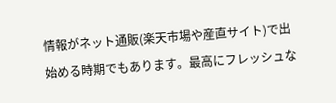情報がネット通販(楽天市場や産直サイト)で出始める時期でもあります。最高にフレッシュな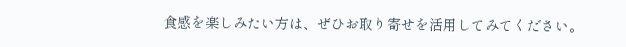食感を楽しみたい方は、ぜひお取り寄せを活用してみてください。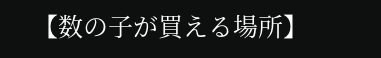【数の子が買える場所】